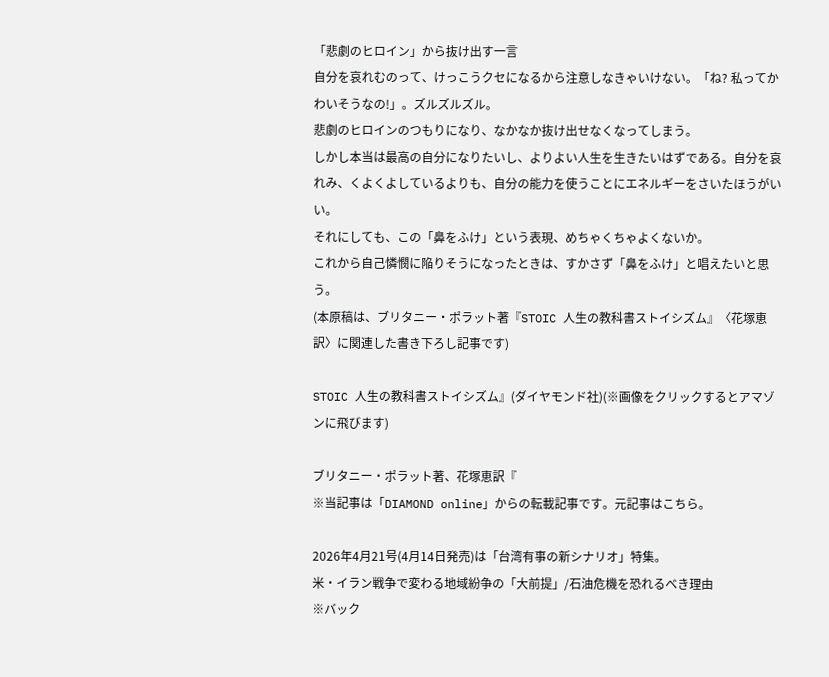「悲劇のヒロイン」から抜け出す一言
自分を哀れむのって、けっこうクセになるから注意しなきゃいけない。「ね? 私ってかわいそうなの!」。ズルズルズル。
悲劇のヒロインのつもりになり、なかなか抜け出せなくなってしまう。
しかし本当は最高の自分になりたいし、よりよい人生を生きたいはずである。自分を哀れみ、くよくよしているよりも、自分の能力を使うことにエネルギーをさいたほうがいい。
それにしても、この「鼻をふけ」という表現、めちゃくちゃよくないか。
これから自己憐憫に陥りそうになったときは、すかさず「鼻をふけ」と唱えたいと思う。
(本原稿は、ブリタニー・ポラット著『STOIC 人生の教科書ストイシズム』〈花塚恵訳〉に関連した書き下ろし記事です)

STOIC 人生の教科書ストイシズム』(ダイヤモンド社)(※画像をクリックするとアマゾンに飛びます)

ブリタニー・ポラット著、花塚恵訳『
※当記事は「DIAMOND online」からの転載記事です。元記事はこちら。

2026年4月21号(4月14日発売)は「台湾有事の新シナリオ」特集。
米・イラン戦争で変わる地域紛争の「大前提」/石油危機を恐れるべき理由
※バック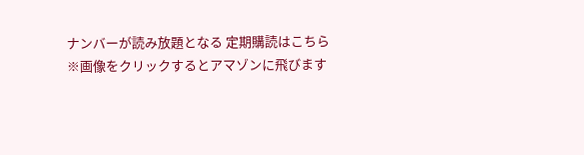ナンバーが読み放題となる 定期購読はこちら
※画像をクリックするとアマゾンに飛びます